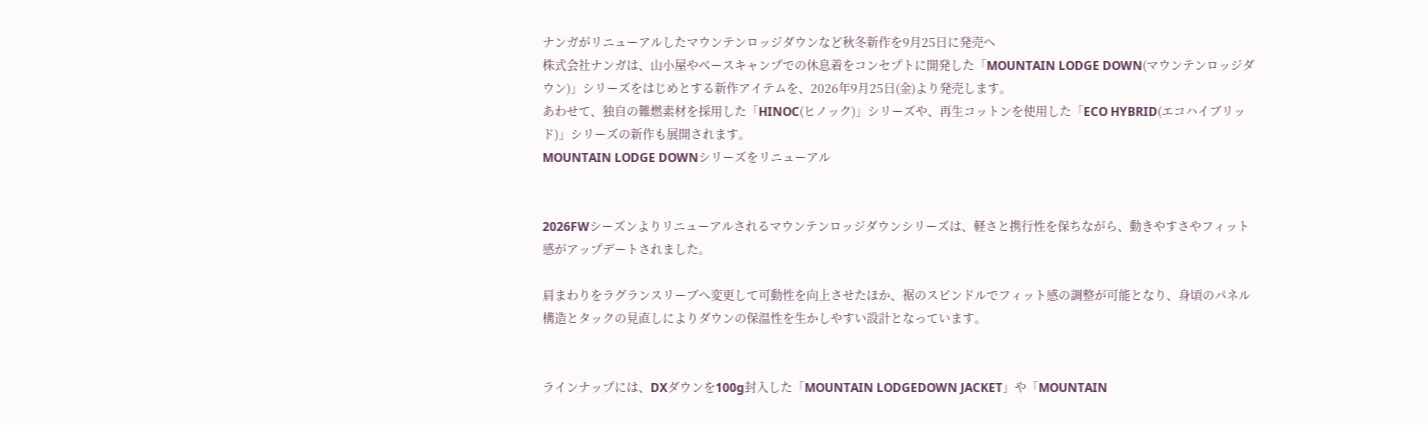ナンガがリニューアルしたマウンテンロッジダウンなど秋冬新作を9月25日に発売へ
株式会社ナンガは、山小屋やベースキャンプでの休息着をコンセプトに開発した「MOUNTAIN LODGE DOWN(マウンテンロッジダウン)」シリーズをはじめとする新作アイテムを、2026年9月25日(金)より発売します。
あわせて、独自の難燃素材を採用した「HINOC(ヒノック)」シリーズや、再生コットンを使用した「ECO HYBRID(エコハイブリッド)」シリーズの新作も展開されます。
MOUNTAIN LODGE DOWNシリーズをリニューアル


2026FWシーズンよりリニューアルされるマウンテンロッジダウンシリーズは、軽さと携行性を保ちながら、動きやすさやフィット感がアップデートされました。

肩まわりをラグランスリーブへ変更して可動性を向上させたほか、裾のスピンドルでフィット感の調整が可能となり、身頃のパネル構造とタックの見直しによりダウンの保温性を生かしやすい設計となっています。


ラインナップには、DXダウンを100g封入した「MOUNTAIN LODGEDOWN JACKET」や「MOUNTAIN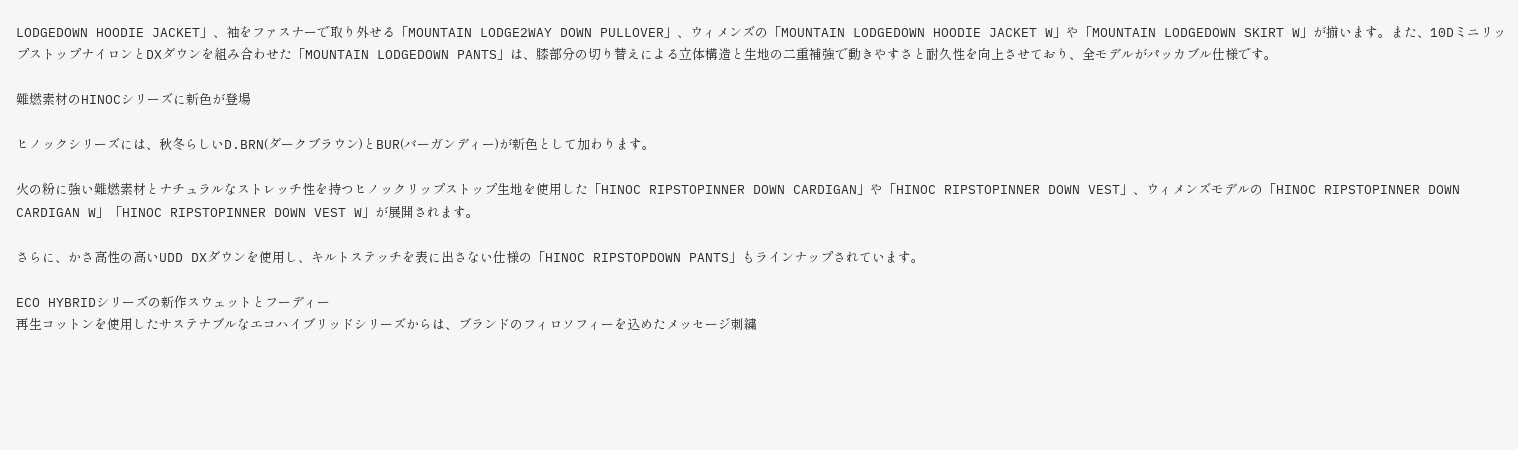LODGEDOWN HOODIE JACKET」、袖をファスナーで取り外せる「MOUNTAIN LODGE2WAY DOWN PULLOVER」、ウィメンズの「MOUNTAIN LODGEDOWN HOODIE JACKET W」や「MOUNTAIN LODGEDOWN SKIRT W」が揃います。また、10DミニリップストップナイロンとDXダウンを組み合わせた「MOUNTAIN LODGEDOWN PANTS」は、膝部分の切り替えによる立体構造と生地の二重補強で動きやすさと耐久性を向上させており、全モデルがパッカブル仕様です。

難燃素材のHINOCシリーズに新色が登場

ヒノックシリーズには、秋冬らしいD.BRN(ダークブラウン)とBUR(バーガンディー)が新色として加わります。

火の粉に強い難燃素材とナチュラルなストレッチ性を持つヒノックリップストップ生地を使用した「HINOC RIPSTOPINNER DOWN CARDIGAN」や「HINOC RIPSTOPINNER DOWN VEST」、ウィメンズモデルの「HINOC RIPSTOPINNER DOWN CARDIGAN W」「HINOC RIPSTOPINNER DOWN VEST W」が展開されます。

さらに、かさ高性の高いUDD DXダウンを使用し、キルトステッチを表に出さない仕様の「HINOC RIPSTOPDOWN PANTS」もラインナップされています。

ECO HYBRIDシリーズの新作スウェットとフーディー
再生コットンを使用したサステナブルなエコハイブリッドシリーズからは、ブランドのフィロソフィーを込めたメッセージ刺繍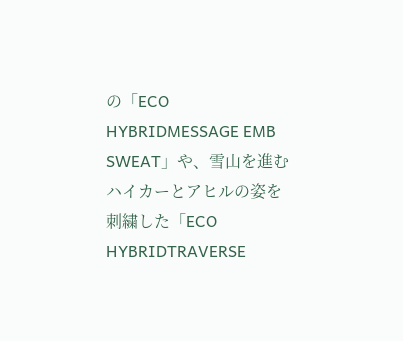の「ECO HYBRIDMESSAGE EMB SWEAT」や、雪山を進むハイカーとアヒルの姿を刺繍した「ECO HYBRIDTRAVERSE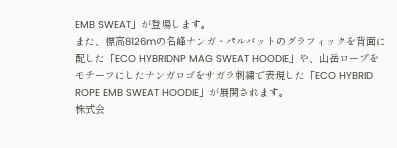EMB SWEAT」が登場します。
また、標高8126mの名峰ナンガ・パルバットのグラフィックを背面に配した「ECO HYBRIDNP MAG SWEAT HOODIE」や、山岳ロープをモチーフにしたナンガロゴをサガラ刺繍で表現した「ECO HYBRID ROPE EMB SWEAT HOODIE」が展開されます。
株式会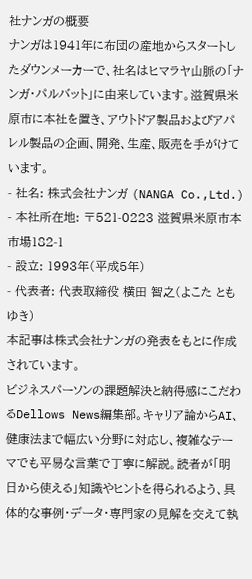社ナンガの概要
ナンガは1941年に布団の産地からスタートしたダウンメーカーで、社名はヒマラヤ山脈の「ナンガ・パルバット」に由来しています。滋賀県米原市に本社を置き、アウトドア製品およびアパレル製品の企画、開発、生産、販売を手がけています。
- 社名: 株式会社ナンガ (NANGA Co.,Ltd.)
- 本社所在地: 〒521-0223 滋賀県米原市本市場182-1
- 設立: 1993年(平成5年)
- 代表者: 代表取締役 横田 智之(よこた ともゆき)
本記事は株式会社ナンガの発表をもとに作成されています。
ビジネスパーソンの課題解決と納得感にこだわるDellows News編集部。キャリア論からAI、健康法まで幅広い分野に対応し、複雑なテーマでも平易な言葉で丁寧に解説。読者が「明日から使える」知識やヒントを得られるよう、具体的な事例・データ・専門家の見解を交えて執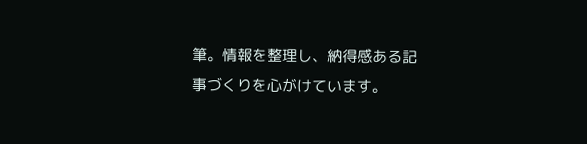筆。情報を整理し、納得感ある記事づくりを心がけています。